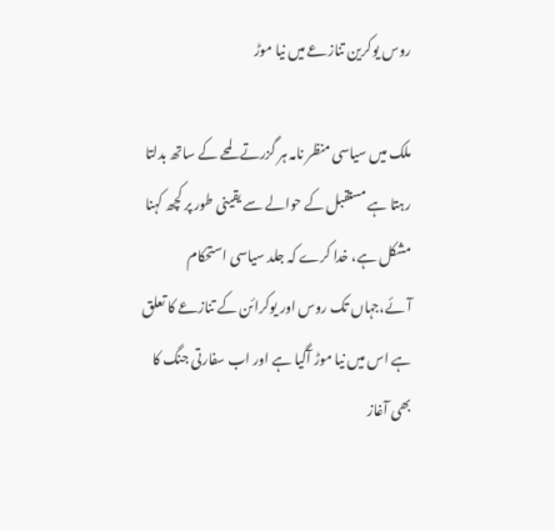روس یوکرین تنازعے میں نیا موڑ

ملک میں سیاسی منظر نامہ ہر گزرتے لمحے کے ساتھ بدلتا رہتا ہے مستقبل کے حوالے سے یقینی طور پر کچھ کہنا مشکل ہے، خدا کرے کہ جلد سیاسی استحکام آئے،جہاں تک روس اور یوکرائن کے تنازعے کا تعلق ہے اس میں نیا موڑ آگیا ہے اور اب سفارتی جنگ کا بھی آغاز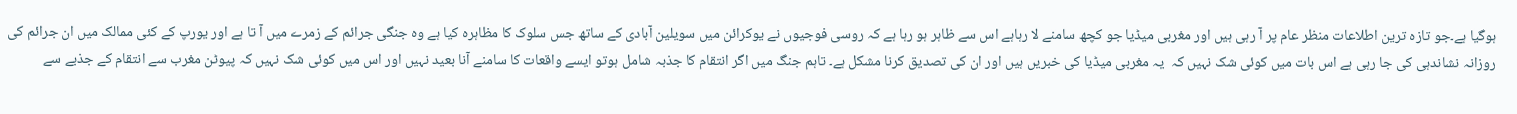ہوگیا ہے۔جو تازہ ترین اطلاعات منظر عام پر آ رہی ہیں اور مغربی میڈیا جو کچھ سامنے لا رہاہے اس سے ظاہر ہو رہا ہے کہ روسی فوجیوں نے یوکرائن میں سویلین آبادی کے ساتھ جس سلوک کا مظاہرہ کیا ہے وہ جنگی جرائم کے زمرے میں آ تا ہے اور یورپ کے کئی ممالک میں ان جرائم کی روزانہ نشاندہی کی جا رہی ہے اس بات میں کوئی شک نہیں کہ  یہ مغربی میڈیا کی خبریں ہیں اور ان کی تصدیق کرنا مشکل ہے۔ تاہم جنگ میں اگر انتقام کا جذبہ شامل ہوتو ایسے واقعات کا سامنے آنا بعید نہیں اور اس میں کوئی شک نہیں کہ پیوٹن مغرب سے انتقام کے جذبے سے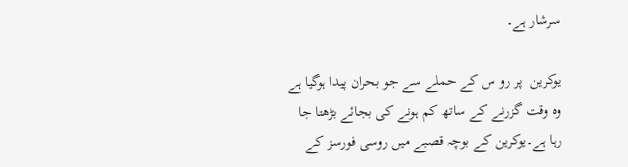سرشار ہے۔

یوکرین  پر رو س کے حملے سے جو بحران پیدا ہوگیا ہے وہ وقت گزرنے کے ساتھ کم ہونے کی بجائے بڑھتا جا رہا ہے۔یوکرین کے بوچہ قصبے میں روسی فورسز کے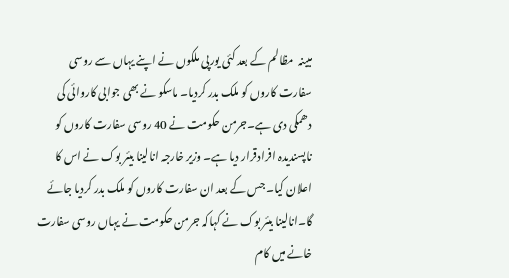مبینہ  مظالم کے بعد کئی یورپی ملکوں نے اپنے یہاں سے روسی سفارت کاروں کو ملک بدر کردیا۔ ماسکو نے بھی جوابی کاروائی کی دھمکی دی ہے۔جرمن حکومت نے 40 روسی سفارت کاروں کو ناپسندیدہ افرادقرار دیا ہے۔ وزیر خارجہ انالینا بیئر بوک نے اس کا اعلان کیا۔ جس کے بعد ان سفارت کاروں کو ملک بدر کردیا جائے گا۔انالینا بیئر بوک نے کہاکہ جرمن حکومت نے یہاں روسی سفارت خانے میں کام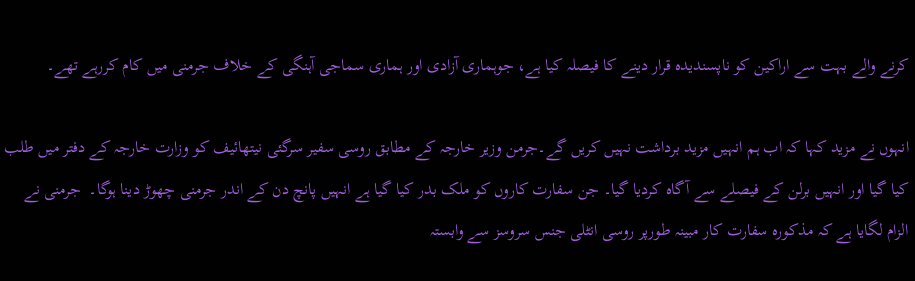کرنے والے بہت سے اراکین کو ناپسندیدہ قرار دینے کا فیصلہ کیا ہے، جوہماری آزادی اور ہماری سماجی آہنگی کے خلاف جرمنی میں کام کررہے تھے۔

انہوں نے مزید کہا کہ اب ہم انہیں مزید برداشت نہیں کریں گے۔جرمن وزیر خارجہ کے مطابق روسی سفیر سرگئی نیتھائیف کو وزارت خارجہ کے دفتر میں طلب کیا گیا اور انہیں برلن کے فیصلے سے آگاہ کردیا گیا۔ جن سفارت کاروں کو ملک بدر کیا گیا ہے انہیں پانچ دن کے اندر جرمنی چھوڑ دینا ہوگا۔  جرمنی نے الزام لگایا ہے کہ مذکورہ سفارت کار مبینہ طورپر روسی انٹلی جنس سروسز سے وابستہ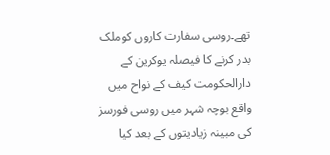تھے۔روسی سفارت کاروں کوملک بدر کرنے کا فیصلہ یوکرین کے دارالحکومت کیف کے نواح میں واقع بوچہ شہر میں روسی فورسز کی مبینہ زیادیتوں کے بعد کیا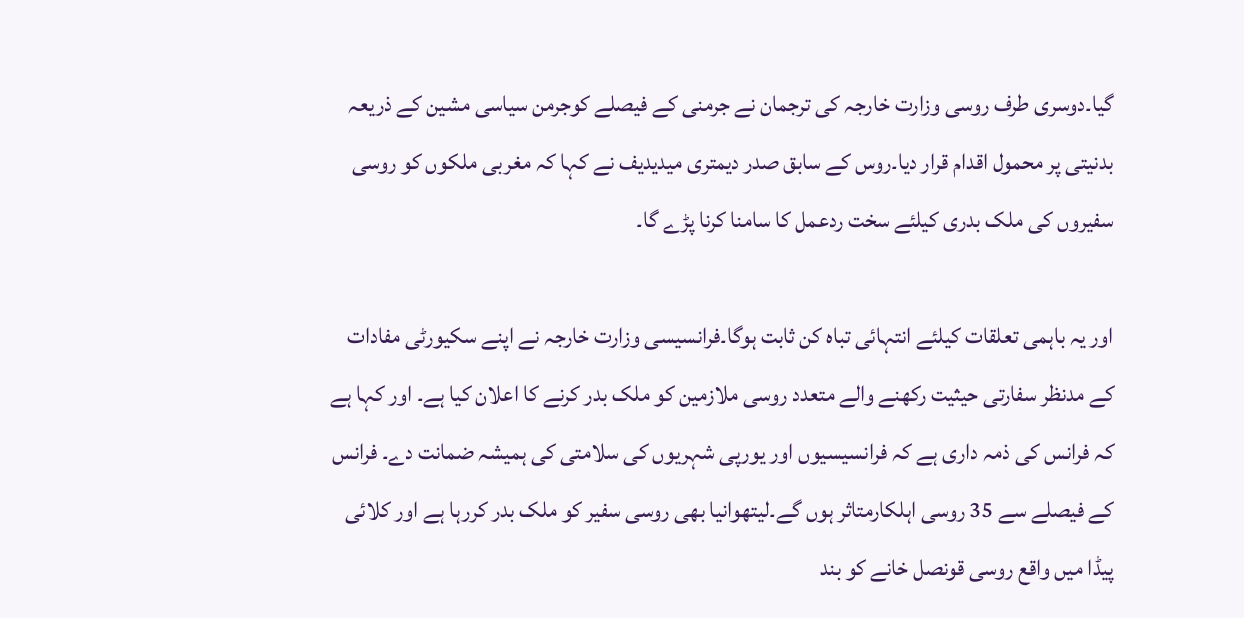گیا۔دوسری طرف روسی وزارت خارجہ کی ترجمان نے جرمنی کے فیصلے کوجرمن سیاسی مشین کے ذریعہ بدنیتی پر محمول اقدام قرار دیا۔روس کے سابق صدر دیمتری میدیدیف نے کہا کہ مغربی ملکوں کو روسی سفیروں کی ملک بدری کیلئے سخت ردعمل کا سامنا کرنا پڑے گا۔

اور یہ باہمی تعلقات کیلئے انتہائی تباہ کن ثابت ہوگا۔فرانسیسی وزارت خارجہ نے اپنے سکیورٹی مفادات کے مدنظر سفارتی حیثیت رکھنے والے متعدد روسی ملازمین کو ملک بدر کرنے کا اعلان کیا ہے۔ اور کہا ہے کہ فرانس کی ذمہ داری ہے کہ فرانسیسیوں اور یورپی شہریوں کی سلامتی کی ہمیشہ ضمانت دے۔ فرانس کے فیصلے سے 35 روسی اہلکارمتاثر ہوں گے۔لیتھوانیا بھی روسی سفیر کو ملک بدر کررہا ہے اور کلائی پیڈا میں واقع روسی قونصل خانے کو بند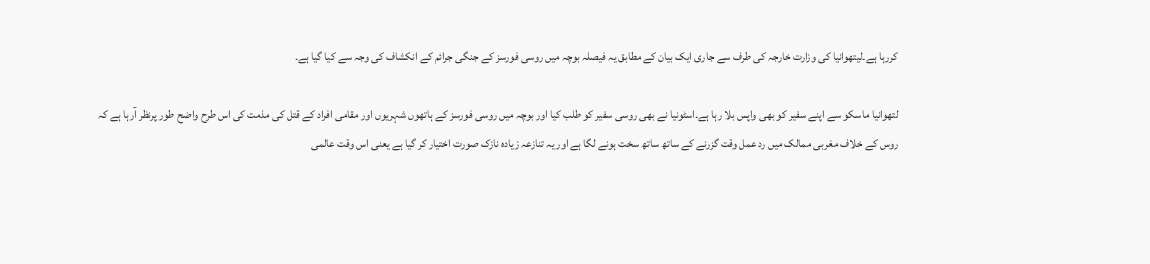کررہا ہے۔لیتھوانیا کی وزارت خارجہ کی طرف سے جاری ایک بیان کے مطابق یہ فیصلہ بوچہ میں روسی فورسز کے جنگی جرائم کے انکشاف کی وجہ سے کیا گیا ہے۔

لتھوانیا ماسکو سے اپنے سفیر کو بھی واپس بلا رہا ہے۔اسٹونیا نے بھی روسی سفیر کو طلب کیا اور بوچہ میں روسی فورسز کے ہاتھوں شہریوں اور مقامی افراد کے قتل کی مذمت کی اس طرح واضح طور پرنظر آرہا ہے کہ روس کے خلاف مغربی ممالک میں رد عمل وقت گزرنے کے ساتھ ساتھ سخت ہونے لگا ہے اور یہ تنازعہ زیادہ نازک صورت اختیار کر گیا ہے یعنی اس وقت عالمی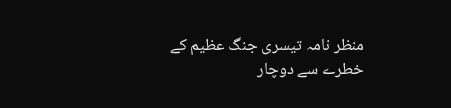منظر نامہ تیسری جنگ عظیم کے خطرے سے دوچار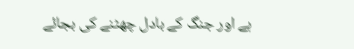ہے اور جنگ کے بادل چھٹنے کی بجائے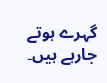گہرے ہوتے جارہے ہیں۔